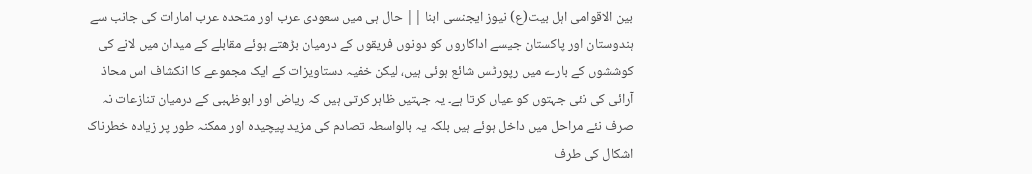بین الاقوامی اہل بیت(ع) نیوز ایجنسی ابنا || حال ہی میں سعودی عرب اور متحدہ عرب امارات کی جانب سے ہندوستان اور پاکستان جیسے اداکاروں کو دونوں فریقوں کے درمیان بڑھتے ہوئے مقابلے کے میدان میں لانے کی کوششوں کے بارے میں رپورٹس شائع ہوئی ہیں، لیکن خفیہ دستاویزات کے ایک مجموعے کا انکشاف اس محاذ آرائی کی نئی جہتوں کو عیاں کرتا ہے۔ یہ جہتیں ظاہر کرتی ہیں کہ ریاض اور ابوظہبی کے درمیان تنازعات نہ صرف نئے مراحل میں داخل ہوئے ہیں بلکہ یہ بالواسطہ تصادم کی مزید پیچیدہ اور ممکنہ طور پر زیادہ خطرناک اشکال کی طرف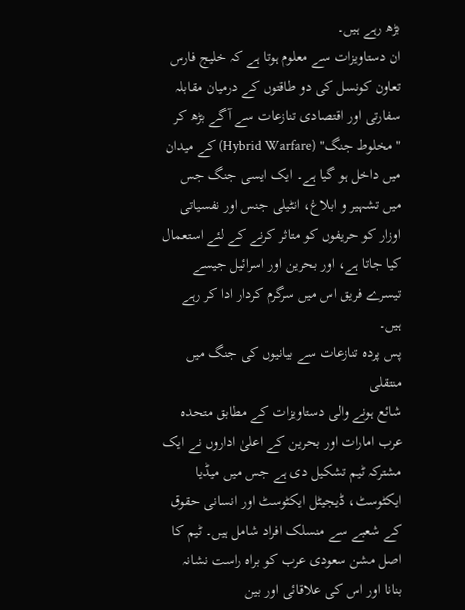بڑھ رہے ہیں۔
ان دستاویزات سے معلوم ہوتا ہے کہ خلیج فارس تعاون کونسل کی دو طاقتوں کے درمیان مقابلہ سفارتی اور اقتصادی تنازعات سے آگے بڑھ کر "مخلوط جنگ" (Hybrid Warfare) کے میدان میں داخل ہو گیا ہے۔ ایک ایسی جنگ جس میں تشہیر و ابلاغ، انٹیلی جنس اور نفسیاتی اوزار کو حریفوں کو متاثر کرنے کے لئے استعمال کیا جاتا ہے، اور بحرین اور اسرائیل جیسے تیسرے فریق اس میں سرگرم کردار ادا کر رہے ہیں۔
پس پردہ تنازعات سے بیانیوں کی جنگ میں منتقلی
شائع ہونے والی دستاویزات کے مطابق متحدہ عرب امارات اور بحرین کے اعلیٰ اداروں نے ایک مشترکہ ٹیم تشکیل دی ہے جس میں میڈیا ایکٹوسٹ، ڈیجیٹل ایکٹوسٹ اور انسانی حقوق کے شعبے سے منسلک افراد شامل ہیں۔ ٹیم کا اصل مشن سعودی عرب کو براہ راست نشانہ بنانا اور اس کی علاقائی اور بین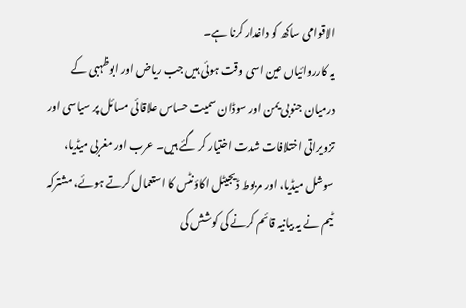الاقوامی ساکھ کو داغدار کرنا ہے۔
یہ کارروائیاں عین اسی وقت ہوئی ہیں جب ریاض اور ابوظہبی کے درمیان جنوبی یمن اور سوڈان سمیت حساس علاقائی مسائل پر سیاسی اور تزویراتی اختلافات شدت اختیار کر گئے ہیں۔ عرب اور مغربی میڈیا، سوشل میڈیا، اور مربوط ڈیجیٹل اکاؤنٹس کا استعمال کرتے ہوئے، مشترکہ ٹیم نے یہ بیانیہ قائم کرنے کی کوشش کی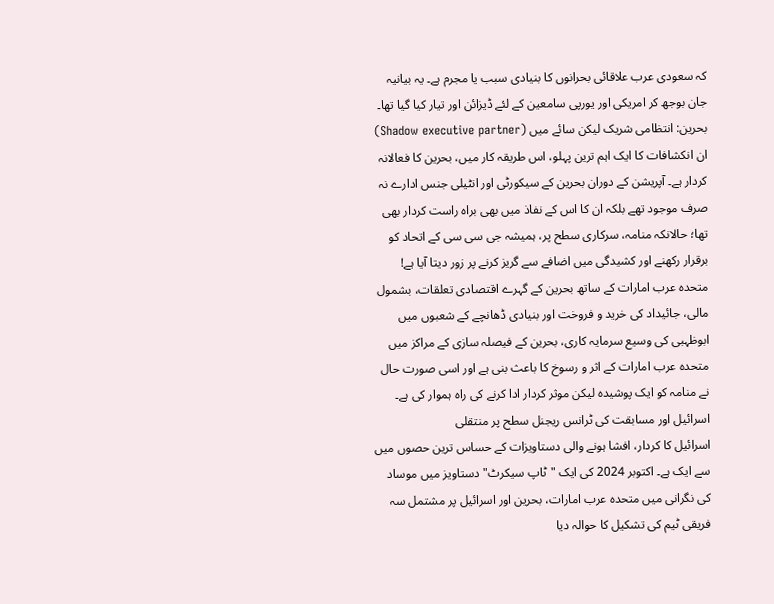کہ سعودی عرب علاقائی بحرانوں کا بنیادی سبب یا مجرم ہے۔ یہ بیانیہ جان بوجھ کر امریکی اور یورپی سامعین کے لئے ڈیزائن اور تیار کیا گیا تھا۔
بحرین: انتظامی شریک لیکن سائے میں (Shadow executive partner)
ان انکشافات کا ایک اہم ترین پہلو، اس طریقہ کار میں، بحرین کا فعالانہ کردار ہے۔ آپریشن کے دوران بحرین کے سیکورٹی اور انٹیلی جنس ادارے نہ صرف موجود تھے بلکہ ان کا اس کے نفاذ میں بھی براہ راست کردار بھی تھا؛ حالانکہ منامہ، سرکاری سطح پر، ہمیشہ جی سی سی کے اتحاد کو برقرار رکھنے اور کشیدگی میں اضافے سے گریز کرنے پر زور دیتا آیا ہے!
متحدہ عرب امارات کے ساتھ بحرین کے گہرے اقتصادی تعلقات، بشمول مالی، جائیداد کی خرید و فروخت اور بنیادی ڈھانچے کے شعبوں میں ابوظہبی کی وسیع سرمایہ کاری، بحرین کے فیصلہ سازی کے مراکز میں متحدہ عرب امارات کے اثر و رسوخ کا باعث بنی ہے اور اسی صورت حال نے منامہ کو ایک پوشیدہ لیکن موثر کردار ادا کرنے کی راہ ہموار کی ہے۔
اسرائیل اور مسابقت کی ٹرانس ریجنل سطح پر منتقلی
اسرائیل کا کردار، افشا ہونے والی دستاویزات کے حساس ترین حصوں میں سے ایک ہے۔ اکتوبر 2024 کی ایک "ٹاپ سیکرٹ" دستاویز میں موساد کی نگرانی میں متحدہ عرب امارات، بحرین اور اسرائیل پر مشتمل سہ فریقی ٹیم کی تشکیل کا حوالہ دیا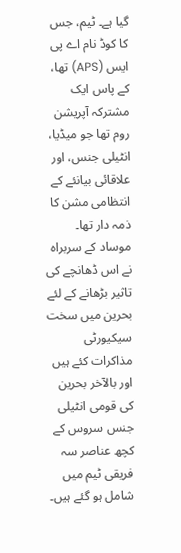گیا ہے۔ ٹیم، جس کا کوڈ نام اے پی ایس (APS) تھا، کے پاس ایک مشترکہ آپریشن روم تھا جو میڈیا، انٹیلی جنس، اور علاقائی بیانئے کے انتظامی مشن کا ذمہ دار تھا۔
موساد کے سربراہ نے اس ڈھانچے کی تاثیر بڑھانے کے لئے بحرین میں سخت سیکیورٹی مذاکرات کئے ہیں اور بالآخر بحرین کی قومی انٹیلی جنس سروس کے کچھ عناصر سہ فریقی ٹیم میں شامل ہو گئے ہیں۔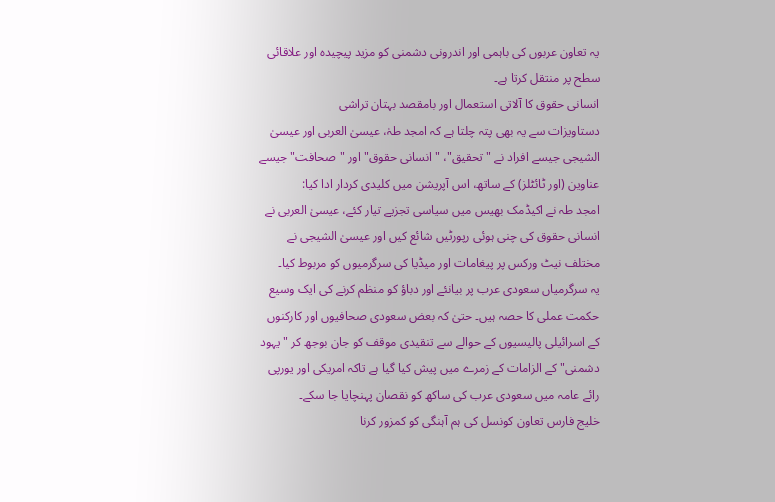یہ تعاون عربوں کی باہمی اور اندرونی دشمنی کو مزید پیچیدہ اور علاقائی سطح پر منتقل کرتا ہے۔
انسانی حقوق کا آلاتی استعمال اور بامقصد بہتان تراشی
دستاویزات سے یہ بھی پتہ چلتا ہے کہ امجد طہٰ، عیسیٰ العربی اور عیسیٰ الشیجی جیسے افراد نے "تحقیق"، "انسانی حقوق" اور "صحافت" جیسے عناوین (اور ٹائٹلز) کے ساتھ، اس آپریشن میں کلیدی کردار ادا کیا:
امجد طہ نے اکیڈمک بھیس میں سیاسی تجزیے تیار کئے، عیسیٰ العربی نے انسانی حقوق کی چنی ہوئی رپورٹیں شائع کیں اور عیسیٰ الشیجی نے مختلف نیٹ ورکس پر پیغامات اور میڈیا کی سرگرمیوں کو مربوط کیا۔
یہ سرگرمیاں سعودی عرب پر بیانئے اور دباؤ کو منظم کرنے کی ایک وسیع حکمت عملی کا حصہ ہیں۔ حتیٰ کہ بعض سعودی صحافیوں اور کارکنوں کے اسرائیلی پالیسیوں کے حوالے سے تنقیدی موقف کو جان بوجھ کر "یہود دشمنی" کے الزامات کے زمرے میں پیش کیا گیا ہے تاکہ امریکی اور یورپی رائے عامہ میں سعودی عرب کی ساکھ کو نقصان پہنچایا جا سکے۔
خلیج فارس تعاون کونسل کی ہم آہنگی کو کمزور کرنا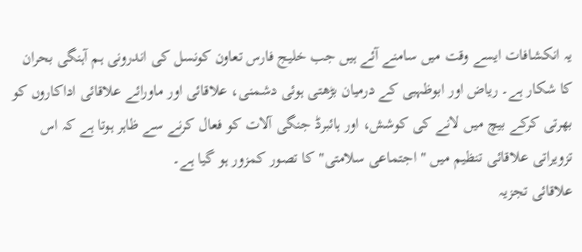یہ انکشافات ایسے وقت میں سامنے آئے ہیں جب خلیج فارس تعاون کونسل کی اندرونی ہم آہنگی بحران کا شکار ہے۔ ریاض اور ابوظہبی کے درمیان بڑھتی ہوئی دشمنی، علاقائی اور ماورائے علاقائی اداکاروں کو بھرتی کرکے بیچ میں لانے کی کوشش، اور ہائبرڈ جنگی آلات کو فعال کرنے سے ظاہر ہوتا ہے کہ اس تزویراتی علاقائی تنظیم میں "اجتماعی سلامتی" کا تصور کمزور ہو گیا ہے۔
علاقائی تجزیہ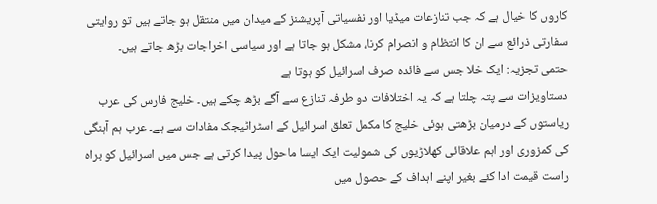کاروں کا خیال ہے کہ جب تنازعات میڈیا اور نفسیاتی آپریشنز کے میدان میں منتقل ہو جاتے ہیں تو روایتی سفارتی ذرائع سے ان کا انتظام و انصرام کرنا، مشکل ہو جاتا ہے اور سیاسی اخراجات بڑھ جاتے ہیں۔
حتمی تجزیہ: ایک خلا جس سے فائدہ صرف اسرائیل کو ہوتا ہے
دستاویزات سے پتہ چلتا ہے کہ یہ اختلافات دو طرفہ تنازع سے آگے بڑھ چکے ہیں۔ خلیج فارس کی عرب ریاستوں کے درمیان بڑھتی ہوئی خلیج کا مکمل تعلق اسرائیل کے اسٹراٹیجک مفادات سے ہے۔ عرب ہم آہنگی کی کمزوری اور اہم علاقائی کھلاڑیوں کی شمولیت ایک ایسا ماحول پیدا کرتی ہے جس میں اسرائیل کو براہ راست قیمت ادا کئے بغیر اپنے اہداف کے حصول میں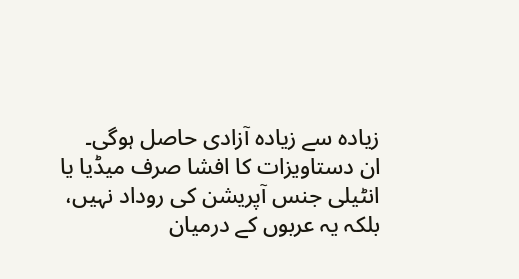زیادہ سے زیادہ آزادی حاصل ہوگی۔
ان دستاویزات کا افشا صرف میڈیا یا انٹیلی جنس آپریشن کی روداد نہیں، بلکہ یہ عربوں کے درمیان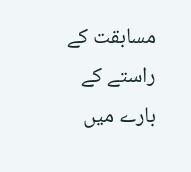مسابقت کے راستے کے بارے میں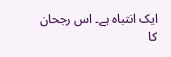ایک انتباہ ہے۔ اس رجحان کا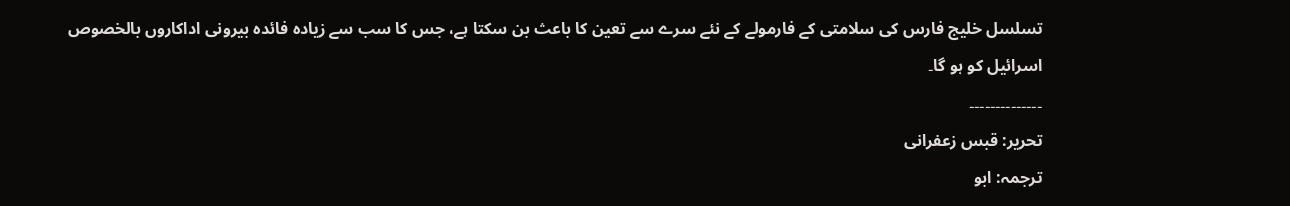تسلسل خلیج فارس کی سلامتی کے فارمولے کے نئے سرے سے تعین کا باعث بن سکتا ہے، جس کا سب سے زیادہ فائدہ بیرونی اداکاروں بالخصوص اسرائیل کو ہو گا۔
۔۔۔۔۔۔۔۔۔۔۔۔۔۔
تحریر: قبس زعفرانی
ترجمہ: ابو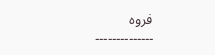فروہ
۔۔۔۔۔۔۔۔۔۔۔۔۔۔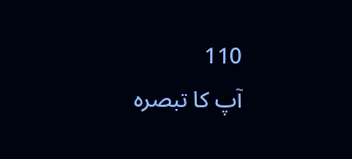110
آپ کا تبصرہ